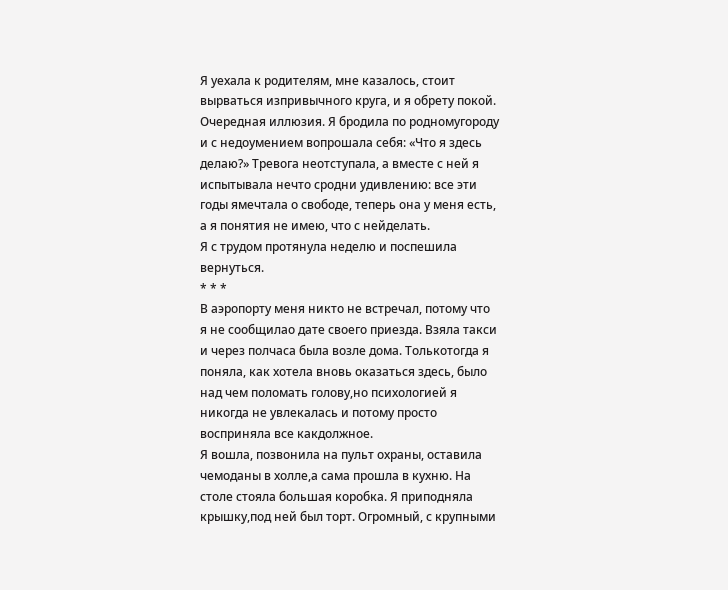Я уехала к родителям, мне казалось, стоит вырваться изпривычного круга, и я обрету покой. Очередная иллюзия. Я бродила по родномугороду и с недоумением вопрошала себя: «Что я здесь делаю?» Тревога неотступала, а вместе с ней я испытывала нечто сродни удивлению: все эти годы ямечтала о свободе, теперь она у меня есть, а я понятия не имею, что с нейделать.
Я с трудом протянула неделю и поспешила вернуться.
* * *
В аэропорту меня никто не встречал, потому что я не сообщилао дате своего приезда. Взяла такси и через полчаса была возле дома. Толькотогда я поняла, как хотела вновь оказаться здесь, было над чем поломать голову,но психологией я никогда не увлекалась и потому просто восприняла все какдолжное.
Я вошла, позвонила на пульт охраны, оставила чемоданы в холле,а сама прошла в кухню. На столе стояла большая коробка. Я приподняла крышку,под ней был торт. Огромный, с крупными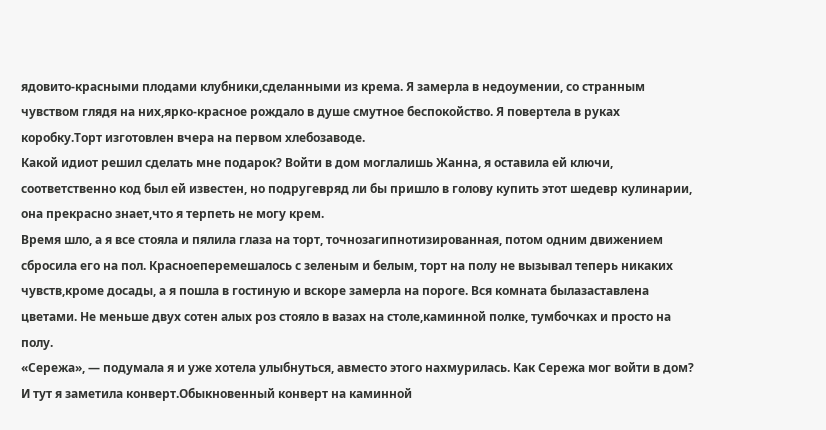ядовито-красными плодами клубники,сделанными из крема. Я замерла в недоумении, со странным чувством глядя на них,ярко-красное рождало в душе смутное беспокойство. Я повертела в руках коробку.Торт изготовлен вчера на первом хлебозаводе.
Какой идиот решил сделать мне подарок? Войти в дом моглалишь Жанна, я оставила ей ключи, соответственно код был ей известен, но подругевряд ли бы пришло в голову купить этот шедевр кулинарии, она прекрасно знает,что я терпеть не могу крем.
Время шло, а я все стояла и пялила глаза на торт, точнозагипнотизированная, потом одним движением сбросила его на пол. Красноеперемешалось с зеленым и белым, торт на полу не вызывал теперь никаких чувств,кроме досады, а я пошла в гостиную и вскоре замерла на пороге. Вся комната былазаставлена цветами. Не меньше двух сотен алых роз стояло в вазах на столе,каминной полке, тумбочках и просто на полу.
«Сережа», — подумала я и уже хотела улыбнуться, авместо этого нахмурилась. Как Сережа мог войти в дом? И тут я заметила конверт.Обыкновенный конверт на каминной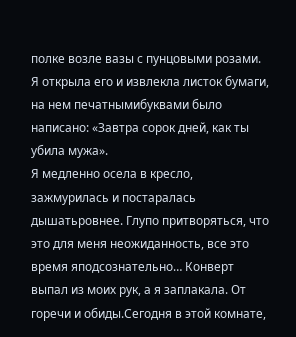полке возле вазы с пунцовыми розами.
Я открыла его и извлекла листок бумаги, на нем печатнымибуквами было написано: «Завтра сорок дней, как ты убила мужа».
Я медленно осела в кресло, зажмурилась и постаралась дышатьровнее. Глупо притворяться, что это для меня неожиданность, все это время яподсознательно… Конверт выпал из моих рук, а я заплакала. От горечи и обиды.Сегодня в этой комнате,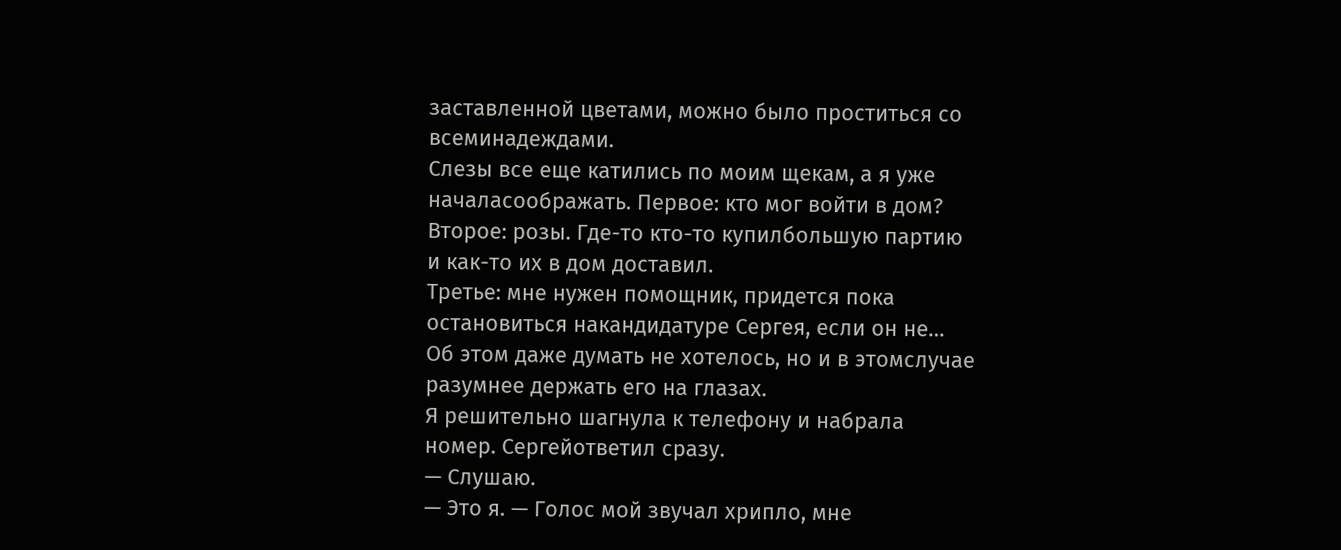заставленной цветами, можно было проститься со всеминадеждами.
Слезы все еще катились по моим щекам, а я уже началасоображать. Первое: кто мог войти в дом? Второе: розы. Где-то кто-то купилбольшую партию и как-то их в дом доставил.
Третье: мне нужен помощник, придется пока остановиться накандидатуре Сергея, если он не… Об этом даже думать не хотелось, но и в этомслучае разумнее держать его на глазах.
Я решительно шагнула к телефону и набрала номер. Сергейответил сразу.
— Слушаю.
— Это я. — Голос мой звучал хрипло, мне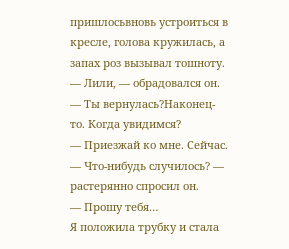пришлосьвновь устроиться в кресле, голова кружилась, а запах роз вызывал тошноту.
— Лили, — обрадовался он. — Ты вернулась?Наконец-то. Когда увидимся?
— Приезжай ко мне. Сейчас.
— Что-нибудь случилось? — растерянно спросил он.
— Прошу тебя…
Я положила трубку и стала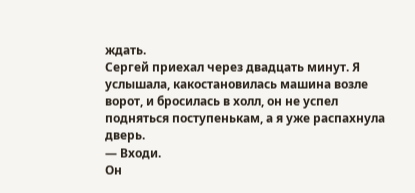ждать.
Сергей приехал через двадцать минут. Я услышала, какостановилась машина возле ворот, и бросилась в холл, он не успел подняться поступенькам, а я уже распахнула дверь.
— Входи.
Он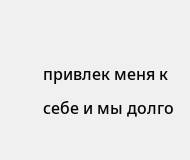привлек меня к себе и мы долго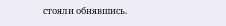стояли обнявшись.